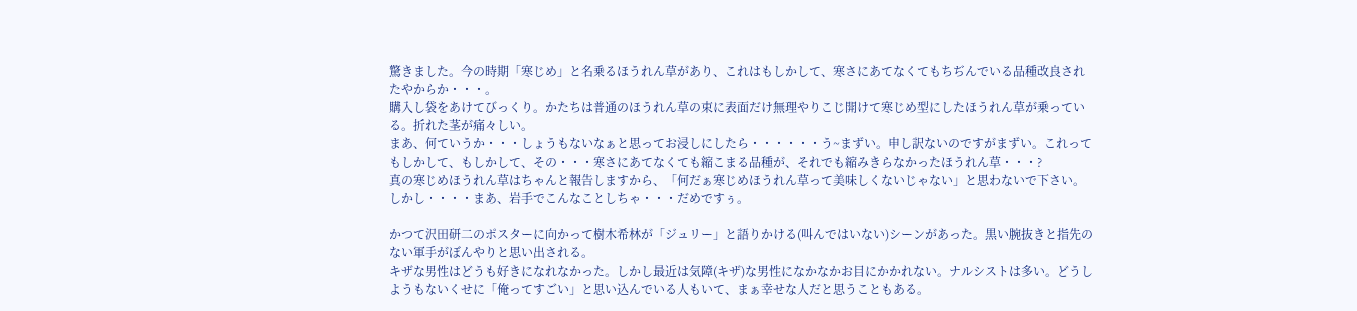驚きました。今の時期「寒じめ」と名乗るほうれん草があり、これはもしかして、寒さにあてなくてもちぢんでいる品種改良されたやからか・・・。
購入し袋をあけてびっくり。かたちは普通のほうれん草の束に表面だけ無理やりこじ開けて寒じめ型にしたほうれん草が乗っている。折れた茎が痛々しい。
まあ、何ていうか・・・しょうもないなぁと思ってお浸しにしたら・・・・・・う~まずい。申し訳ないのですがまずい。これってもしかして、もしかして、その・・・寒さにあてなくても縮こまる品種が、それでも縮みきらなかったほうれん草・・・?
真の寒じめほうれん草はちゃんと報告しますから、「何だぁ寒じめほうれん草って美味しくないじゃない」と思わないで下さい。
しかし・・・・まあ、岩手でこんなことしちゃ・・・だめですぅ。

かつて沢田研二のポスターに向かって樹木希林が「ジュリー」と語りかける(叫んではいない)シーンがあった。黒い腕抜きと指先のない軍手がぼんやりと思い出される。
キザな男性はどうも好きになれなかった。しかし最近は気障(キザ)な男性になかなかお目にかかれない。ナルシストは多い。どうしようもないくせに「俺ってすごい」と思い込んでいる人もいて、まぁ幸せな人だと思うこともある。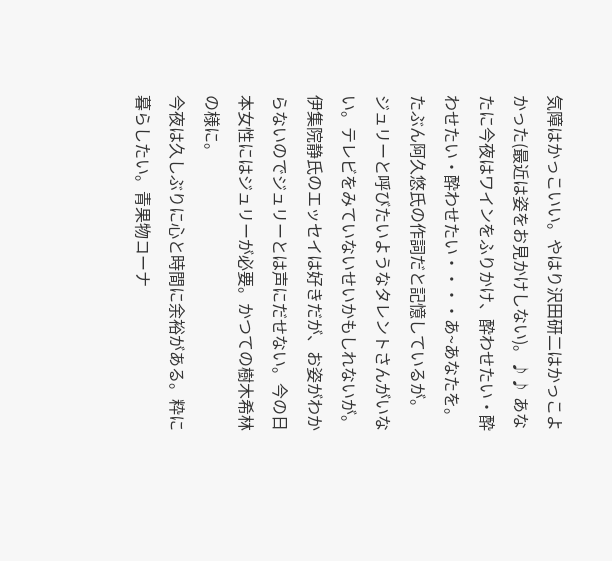気障はかっこいい。やはり沢田研二はかっこよかった(最近は姿をお見かけしない)。♪♪ あなたに今夜はワインをふりかけ、酔わせたい・酔わせたい・酔わせたい・・・・あ~あなたを。たぶん阿久悠氏の作詞だと記憶しているが。
ジュリーと呼びたいようなタレントさんがいない。テレビをみていないせいかもしれないが。伊集院静氏のエッセイは好きだが、お姿がわからないのでジュリーとは声にだせない。今の日本女性にはジュリーが必要。かつての樹木希林の様に。
今夜は久しぶりに心と時間に余裕がある。粋に暮らしたい。青果物コーナ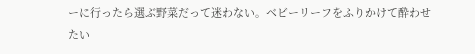ーに行ったら選ぶ野菜だって迷わない。ベビーリーフをふりかけて酔わせたい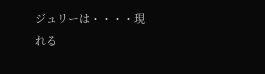ジュリーは・・・・現れる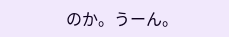のか。うーん。